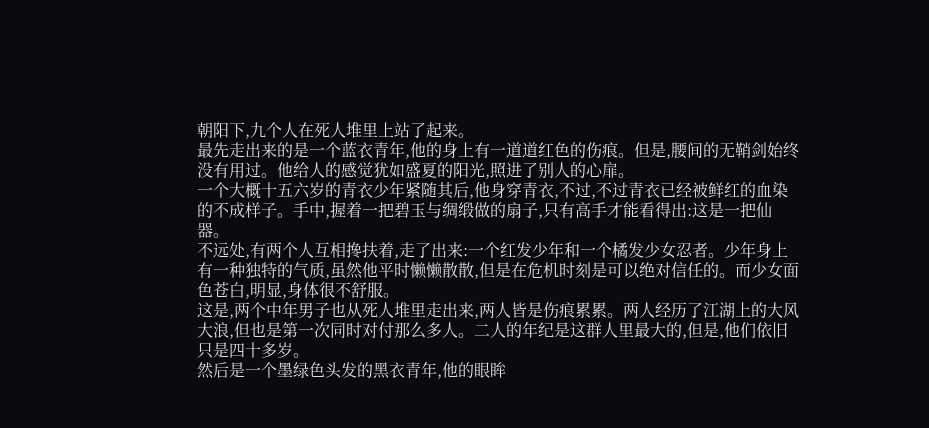朝阳下,九个人在死人堆里上站了起来。
最先走出来的是一个蓝衣青年,他的身上有一道道红色的伤痕。但是,腰间的无鞘剑始终没有用过。他给人的感觉犹如盛夏的阳光,照进了别人的心扉。
一个大概十五六岁的青衣少年紧随其后,他身穿青衣,不过,不过青衣已经被鲜红的血染的不成样子。手中,握着一把碧玉与绸缎做的扇子,只有高手才能看得出:这是一把仙器。
不远处,有两个人互相搀扶着,走了出来:一个红发少年和一个橘发少女忍者。少年身上有一种独特的气质,虽然他平时懒懒散散,但是在危机时刻是可以绝对信任的。而少女面色苍白,明显,身体很不舒服。
这是,两个中年男子也从死人堆里走出来,两人皆是伤痕累累。两人经历了江湖上的大风大浪,但也是第一次同时对付那么多人。二人的年纪是这群人里最大的,但是,他们依旧只是四十多岁。
然后是一个墨绿色头发的黑衣青年,他的眼眸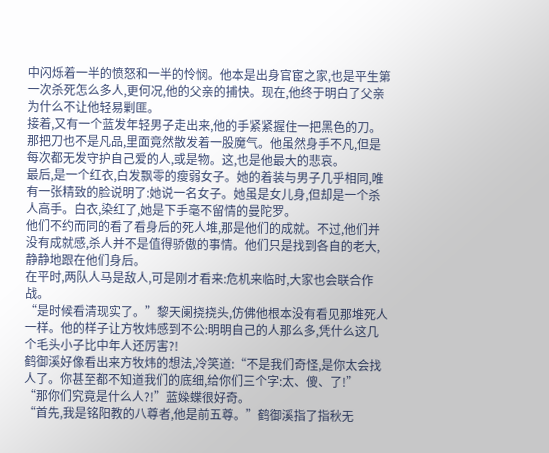中闪烁着一半的愤怒和一半的怜悯。他本是出身官宦之家,也是平生第一次杀死怎么多人,更何况,他的父亲的捕快。现在,他终于明白了父亲为什么不让他轻易剿匪。
接着,又有一个蓝发年轻男子走出来,他的手紧紧握住一把黑色的刀。那把刀也不是凡品,里面竟然散发着一股魔气。他虽然身手不凡,但是每次都无发守护自己爱的人,或是物。这,也是他最大的悲哀。
最后,是一个红衣,白发飘零的瘦弱女子。她的着装与男子几乎相同,唯有一张精致的脸说明了:她说一名女子。她虽是女儿身,但却是一个杀人高手。白衣,染红了,她是下手毫不留情的曼陀罗。
他们不约而同的看了看身后的死人堆,那是他们的成就。不过,他们并没有成就感,杀人并不是值得骄傲的事情。他们只是找到各自的老大,静静地跟在他们身后。
在平时,两队人马是敌人,可是刚才看来:危机来临时,大家也会联合作战。
“是时候看清现实了。”黎天阑挠挠头,仿佛他根本没有看见那堆死人一样。他的样子让方牧炜感到不公:明明自己的人那么多,凭什么这几个毛头小子比中年人还厉害?!
鹤御溪好像看出来方牧炜的想法,冷笑道:“不是我们奇怪,是你太会找人了。你甚至都不知道我们的底细,给你们三个字:太、傻、了!”
“那你们究竟是什么人?!”蓝媣蝶很好奇。
“首先,我是铭阳教的八尊者,他是前五尊。”鹤御溪指了指秋无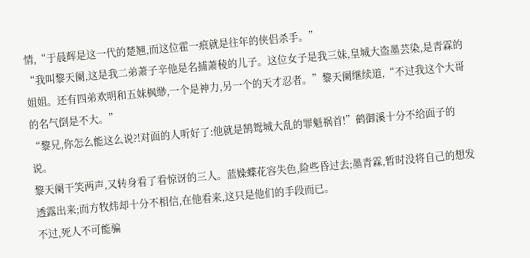情,“于晨辉是这一代的楚翘,而这位霍一痕就是往年的侠侣杀手。”
“我叫黎天阑,这是我二弟萧子辛他是名捕萧稜的儿子。这位女子是我三妹,皇城大盗墨芸染,是青霖的姐姐。还有四弟欢明和五妹枫缈,一个是神力,另一个的天才忍者。”黎天阑继续道,“不过我这个大哥的名气倒是不大。”
“黎兄,你怎么能这么说?!对面的人听好了:他就是鹄鸳城大乱的罪魁祸首!”鹤御溪十分不给面子的说。
黎天阑干笑两声,又转身看了看惊讶的三人。蓝媣蝶花容失色,险些昏过去;墨青霖,暂时没将自己的想发透露出来;而方牧炜却十分不相信,在他看来,这只是他们的手段而已。
不过,死人不可能骗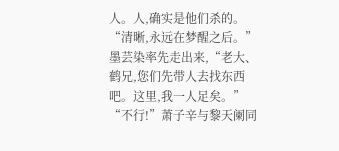人。人,确实是他们杀的。
“清晰,永远在梦醒之后。”墨芸染率先走出来,“老大、鹤兄,您们先带人去找东西吧。这里,我一人足矣。”
“不行!”萧子辛与黎天阑同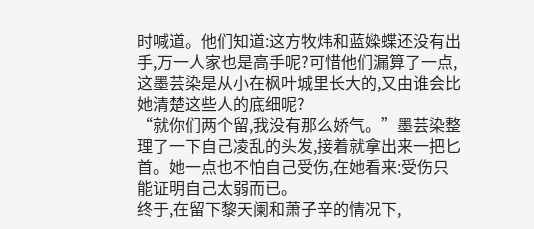时喊道。他们知道:这方牧炜和蓝媣蝶还没有出手,万一人家也是高手呢?可惜他们漏算了一点,这墨芸染是从小在枫叶城里长大的,又由谁会比她清楚这些人的底细呢?
“就你们两个留,我没有那么娇气。”墨芸染整理了一下自己凌乱的头发,接着就拿出来一把匕首。她一点也不怕自己受伤,在她看来:受伤只能证明自己太弱而已。
终于,在留下黎天阑和萧子辛的情况下,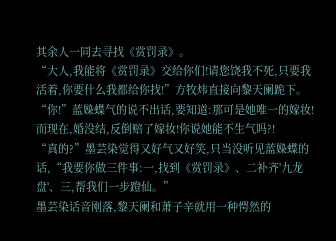其余人一同去寻找《赏罚录》。
“大人,我能将《赏罚录》交给你们!请您饶我不死,只要我活着,你要什么我都给你找!”方牧炜直接向黎天阑跪下。
“你!”蓝媣蝶气的说不出话,要知道:那可是她唯一的嫁妆!而现在,婚没结,反倒赔了嫁妆!你说她能不生气吗?!
“真的?”墨芸染觉得又好气又好笑,只当没听见蓝媣蝶的话,“我要你做三件事:一,找到《赏罚录》、二补齐'九龙盘'、三,帮我们一步蹬仙。”
墨芸染话音刚落,黎天阑和萧子辛就用一种愕然的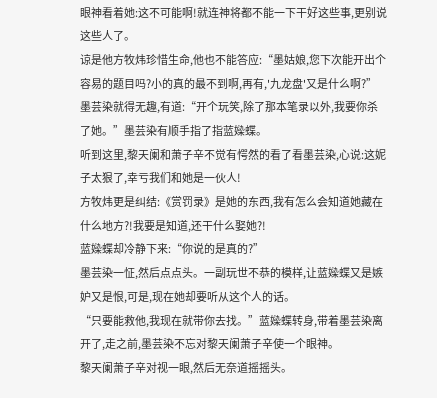眼神看着她:这不可能啊!就连神将都不能一下干好这些事,更别说这些人了。
谅是他方牧炜珍惜生命,他也不能答应:“墨姑娘,您下次能开出个容易的题目吗?小的真的最不到啊,再有,'九龙盘'又是什么啊?”
墨芸染就得无趣,有道:“开个玩笑,除了那本笔录以外,我要你杀了她。”墨芸染有顺手指了指蓝媣蝶。
听到这里,黎天阑和萧子辛不觉有愕然的看了看墨芸染,心说:这妮子太狠了,幸亏我们和她是一伙人!
方牧炜更是纠结:《赏罚录》是她的东西,我有怎么会知道她藏在什么地方?!我要是知道,还干什么娶她?!
蓝媣蝶却冷静下来:“你说的是真的?”
墨芸染一怔,然后点点头。一副玩世不恭的模样,让蓝媣蝶又是嫉妒又是恨,可是,现在她却要听从这个人的话。
“只要能救他,我现在就带你去找。”蓝媣蝶转身,带着墨芸染离开了,走之前,墨芸染不忘对黎天阑萧子辛使一个眼神。
黎天阑萧子辛对视一眼,然后无奈道摇摇头。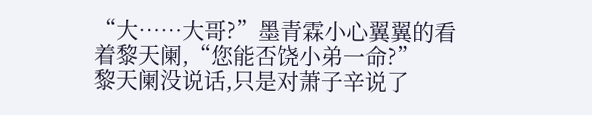“大……大哥?”墨青霖小心翼翼的看着黎天阑,“您能否饶小弟一命?”
黎天阑没说话,只是对萧子辛说了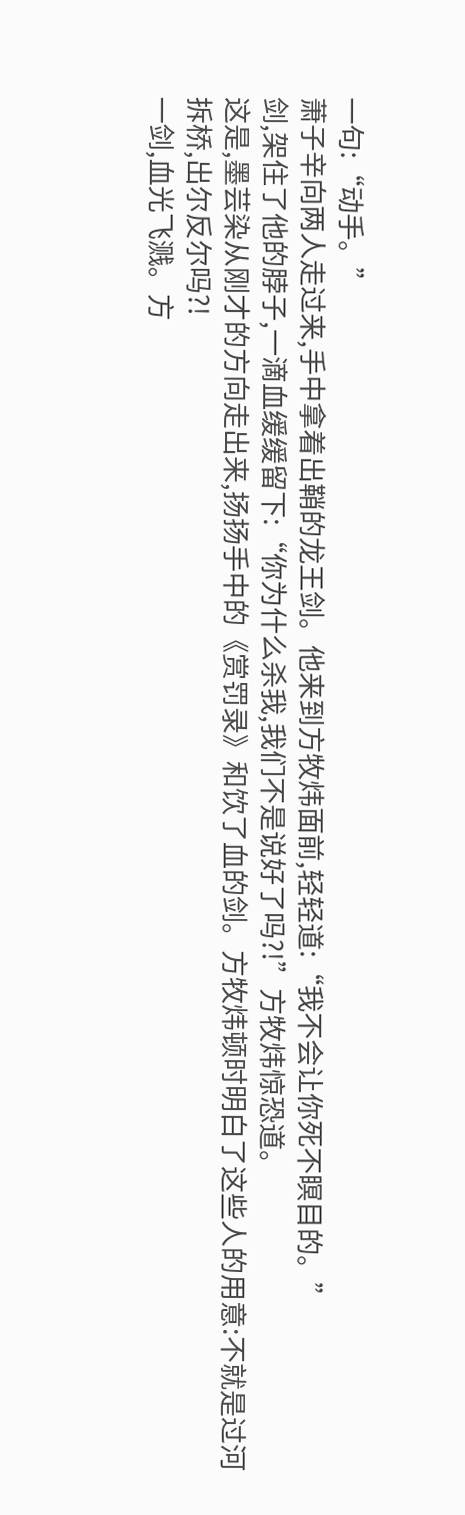一句:“动手。”
萧子辛向两人走过来,手中拿着出鞘的龙王剑。他来到方牧炜面前,轻轻道:“我不会让你死不瞑目的。”
剑,架住了他的脖子,一滴血缓缓留下:“你为什么杀我,我们不是说好了吗?!”方牧炜惊恐道。
这是,墨芸染从刚才的方向走出来,扬扬手中的《赏罚录》和饮了血的剑。方牧炜顿时明白了这些人的用意:不就是过河拆桥,出尔反尔吗?!
一剑,血光飞溅。方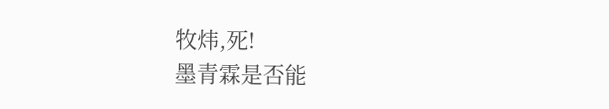牧炜,死!
墨青霖是否能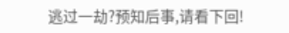逃过一劫?预知后事,请看下回!